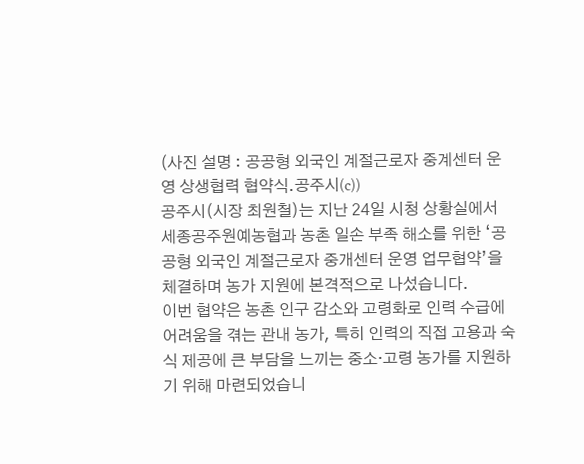(사진 설명 : 공공형 외국인 계절근로자 중계센터 운영 상생협력 협약식.공주시(c))
공주시(시장 최원철)는 지난 24일 시청 상황실에서 세종공주원예농협과 농촌 일손 부족 해소를 위한 ‘공공형 외국인 계절근로자 중개센터 운영 업무협약’을 체결하며 농가 지원에 본격적으로 나섰습니다.
이번 협약은 농촌 인구 감소와 고령화로 인력 수급에 어려움을 겪는 관내 농가, 특히 인력의 직접 고용과 숙식 제공에 큰 부담을 느끼는 중소·고령 농가를 지원하기 위해 마련되었습니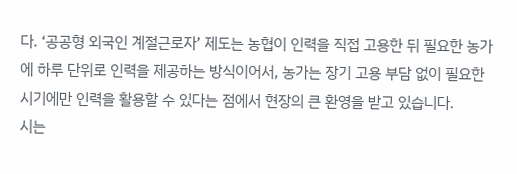다. ‘공공형 외국인 계절근로자’ 제도는 농협이 인력을 직접 고용한 뒤 필요한 농가에 하루 단위로 인력을 제공하는 방식이어서, 농가는 장기 고용 부담 없이 필요한 시기에만 인력을 활용할 수 있다는 점에서 현장의 큰 환영을 받고 있습니다.
시는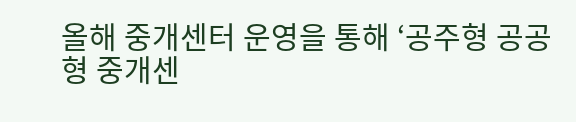올해 중개센터 운영을 통해 ‘공주형 공공형 중개센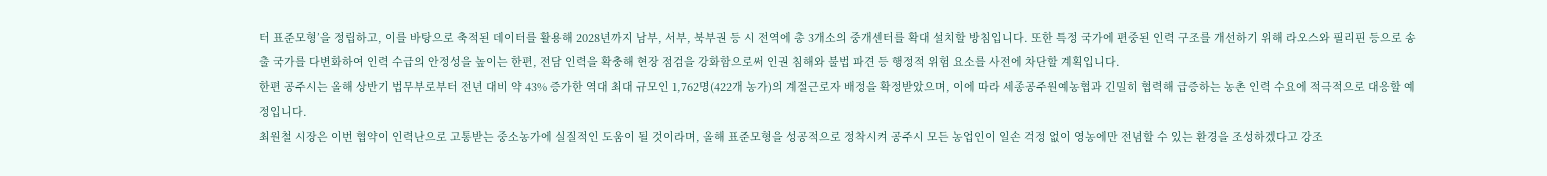터 표준모형’을 정립하고, 이를 바탕으로 축적된 데이터를 활용해 2028년까지 남부, 서부, 북부권 등 시 전역에 총 3개소의 중개센터를 확대 설치할 방침입니다. 또한 특정 국가에 편중된 인력 구조를 개선하기 위해 라오스와 필리핀 등으로 송출 국가를 다변화하여 인력 수급의 안정성을 높이는 한편, 전담 인력을 확충해 현장 점검을 강화함으로써 인권 침해와 불법 파견 등 행정적 위험 요소를 사전에 차단할 계획입니다.
한편 공주시는 올해 상반기 법무부로부터 전년 대비 약 43% 증가한 역대 최대 규모인 1,762명(422개 농가)의 계절근로자 배정을 확정받았으며, 이에 따라 세종공주원예농협과 긴밀히 협력해 급증하는 농촌 인력 수요에 적극적으로 대응할 예정입니다.
최원철 시장은 이번 협약이 인력난으로 고통받는 중소농가에 실질적인 도움이 될 것이라며, 올해 표준모형을 성공적으로 정착시켜 공주시 모든 농업인이 일손 걱정 없이 영농에만 전념할 수 있는 환경을 조성하겠다고 강조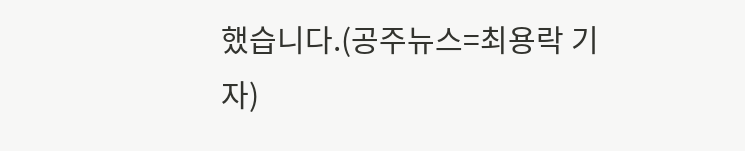했습니다.(공주뉴스=최용락 기자)